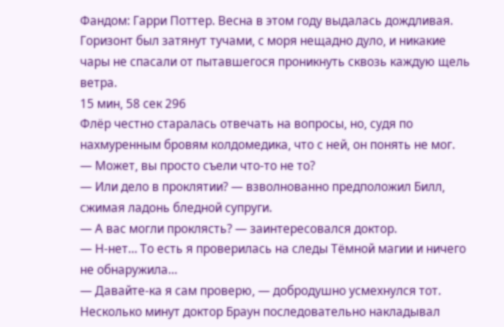Фандом: Гарри Поттер. Весна в этом году выдалась дождливая. Горизонт был затянут тучами, с моря нещадно дуло, и никакие чары не спасали от пытавшегося проникнуть сквозь каждую щель ветра.
15 мин, 58 сек 296
Флёр честно старалась отвечать на вопросы, но, судя по нахмуренным бровям колдомедика, что с ней, он понять не мог.
— Может, вы просто съели что-то не то?
— Или дело в проклятии? — взволнованно предположил Билл, сжимая ладонь бледной супруги.
— А вас могли проклясть? — заинтересовался доктор.
— Н-нет… То есть я проверилась на следы Тёмной магии и ничего не обнаружила…
— Давайте-ка я сам проверю, — добродушно усмехнулся тот.
Несколько минут доктор Браун последовательно накладывал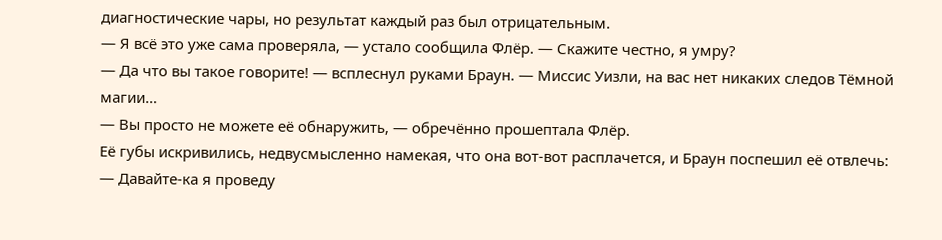диагностические чары, но результат каждый раз был отрицательным.
— Я всё это уже сама проверяла, — устало сообщила Флёр. — Скажите честно, я умру?
— Да что вы такое говорите! — всплеснул руками Браун. — Миссис Уизли, на вас нет никаких следов Тёмной магии…
— Вы просто не можете её обнаружить, — обречённо прошептала Флёр.
Её губы искривились, недвусмысленно намекая, что она вот-вот расплачется, и Браун поспешил её отвлечь:
— Давайте-ка я проведу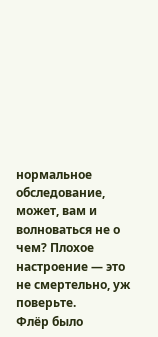нормальное обследование, может, вам и волноваться не о чем? Плохое настроение — это не смертельно, уж поверьте.
Флёр было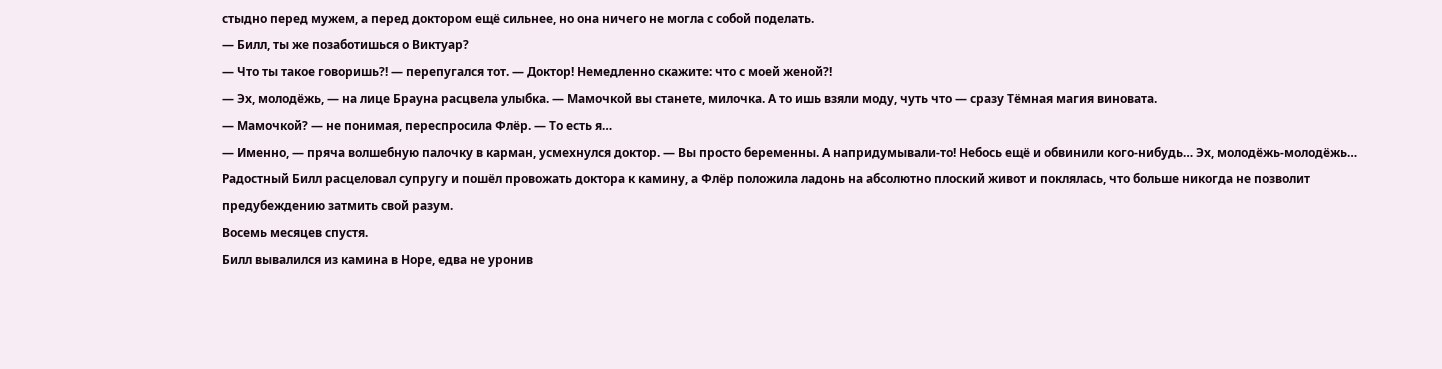стыдно перед мужем, а перед доктором ещё сильнее, но она ничего не могла с собой поделать.
— Билл, ты же позаботишься о Виктуар?
— Что ты такое говоришь?! — перепугался тот. — Доктор! Немедленно скажите: что с моей женой?!
— Эх, молодёжь, — на лице Брауна расцвела улыбка. — Мамочкой вы станете, милочка. А то ишь взяли моду, чуть что — сразу Тёмная магия виновата.
— Мамочкой? — не понимая, переспросила Флёр. — То есть я…
— Именно, — пряча волшебную палочку в карман, усмехнулся доктор. — Вы просто беременны. А напридумывали-то! Небось ещё и обвинили кого-нибудь… Эх, молодёжь-молодёжь…
Радостный Билл расцеловал супругу и пошёл провожать доктора к камину, а Флёр положила ладонь на абсолютно плоский живот и поклялась, что больше никогда не позволит предубеждению затмить свой разум.
Восемь месяцев спустя.
Билл вывалился из камина в Норе, едва не уронив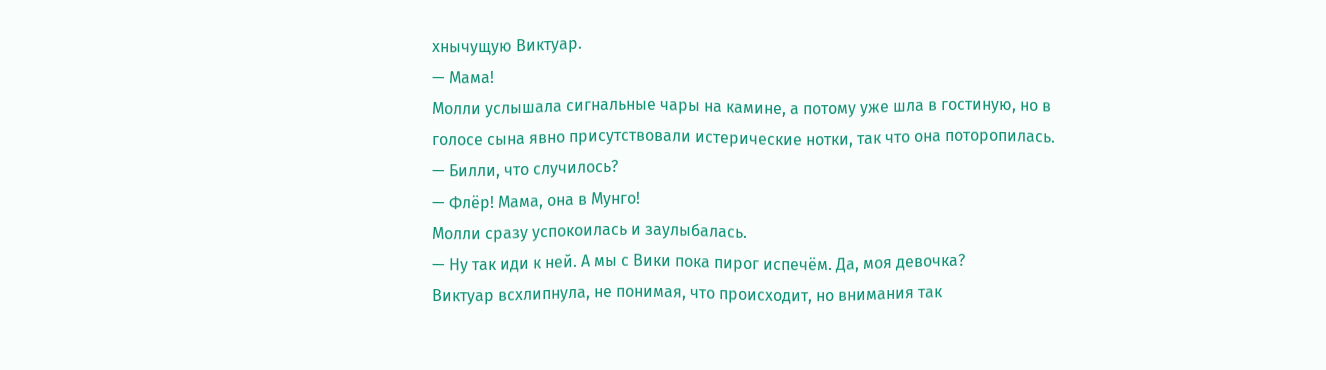хнычущую Виктуар.
— Мама!
Молли услышала сигнальные чары на камине, а потому уже шла в гостиную, но в голосе сына явно присутствовали истерические нотки, так что она поторопилась.
— Билли, что случилось?
— Флёр! Мама, она в Мунго!
Молли сразу успокоилась и заулыбалась.
— Ну так иди к ней. А мы с Вики пока пирог испечём. Да, моя девочка?
Виктуар всхлипнула, не понимая, что происходит, но внимания так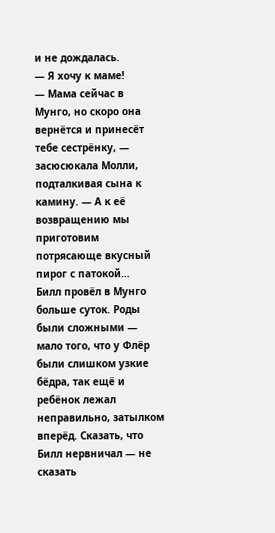и не дождалась.
— Я хочу к маме!
— Мама сейчас в Мунго, но скоро она вернётся и принесёт тебе сестрёнку, — засюсюкала Молли, подталкивая сына к камину. — А к её возвращению мы приготовим потрясающе вкусный пирог с патокой…
Билл провёл в Мунго больше суток. Роды были сложными — мало того, что у Флёр были слишком узкие бёдра, так ещё и ребёнок лежал неправильно, затылком вперёд. Сказать, что Билл нервничал — не сказать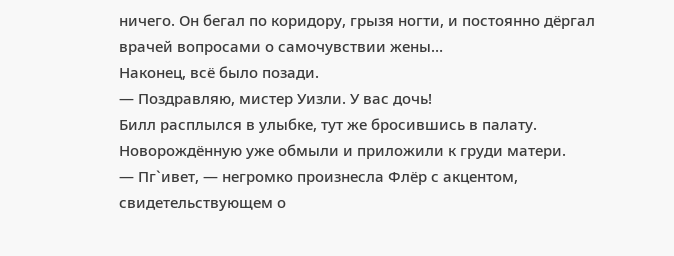ничего. Он бегал по коридору, грызя ногти, и постоянно дёргал врачей вопросами о самочувствии жены…
Наконец, всё было позади.
— Поздравляю, мистер Уизли. У вас дочь!
Билл расплылся в улыбке, тут же бросившись в палату.
Новорождённую уже обмыли и приложили к груди матери.
— Пг`ивет, — негромко произнесла Флёр с акцентом, свидетельствующем о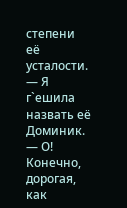степени её усталости. — Я г`ешила назвать её Доминик.
— О! Конечно, дорогая, как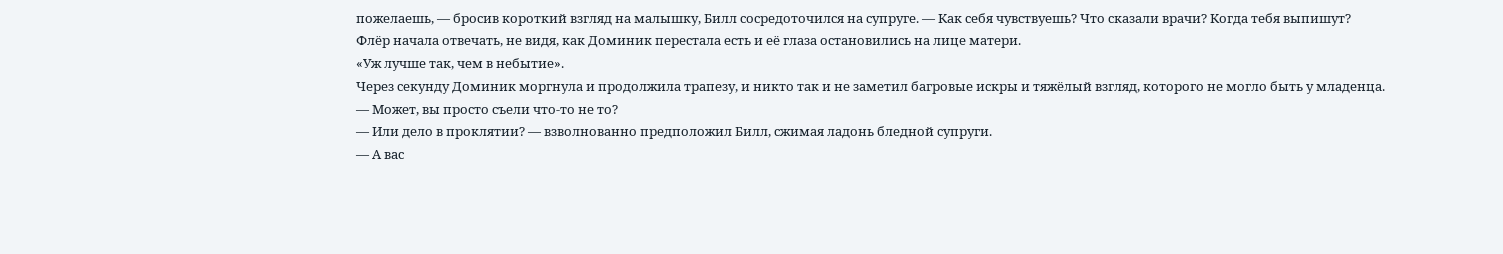пожелаешь, — бросив короткий взгляд на малышку, Билл сосредоточился на супруге. — Как себя чувствуешь? Что сказали врачи? Когда тебя выпишут?
Флёр начала отвечать, не видя, как Доминик перестала есть и её глаза остановились на лице матери.
«Уж лучше так, чем в небытие».
Через секунду Доминик моргнула и продолжила трапезу, и никто так и не заметил багровые искры и тяжёлый взгляд, которого не могло быть у младенца.
— Может, вы просто съели что-то не то?
— Или дело в проклятии? — взволнованно предположил Билл, сжимая ладонь бледной супруги.
— А вас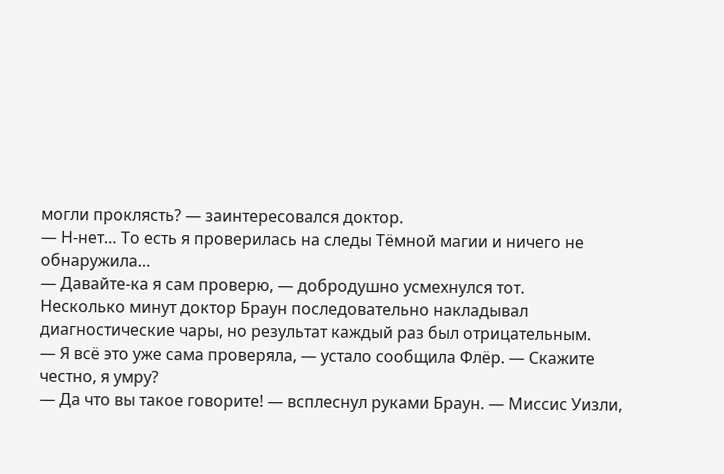могли проклясть? — заинтересовался доктор.
— Н-нет… То есть я проверилась на следы Тёмной магии и ничего не обнаружила…
— Давайте-ка я сам проверю, — добродушно усмехнулся тот.
Несколько минут доктор Браун последовательно накладывал диагностические чары, но результат каждый раз был отрицательным.
— Я всё это уже сама проверяла, — устало сообщила Флёр. — Скажите честно, я умру?
— Да что вы такое говорите! — всплеснул руками Браун. — Миссис Уизли,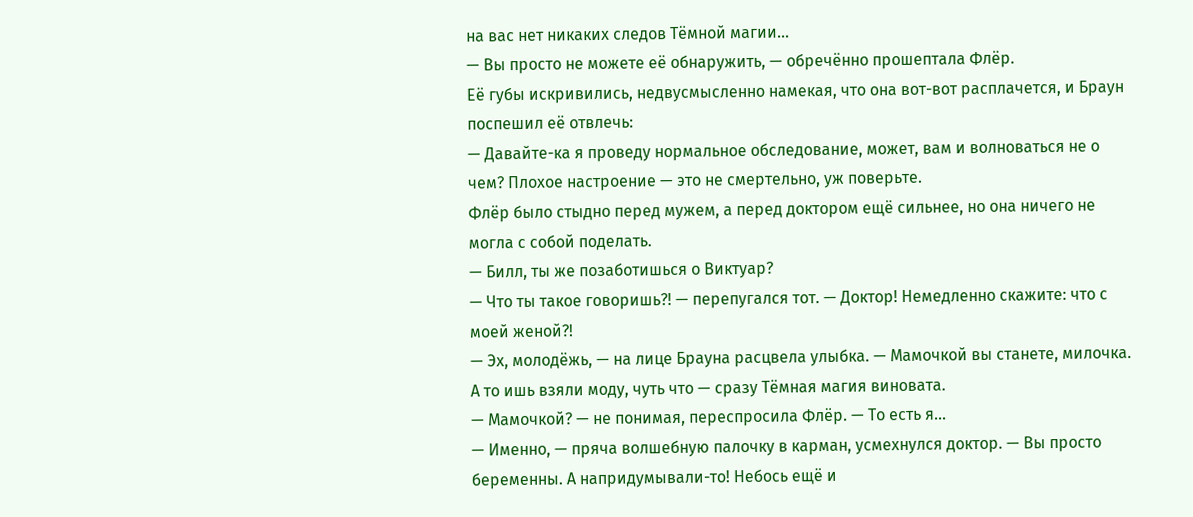на вас нет никаких следов Тёмной магии…
— Вы просто не можете её обнаружить, — обречённо прошептала Флёр.
Её губы искривились, недвусмысленно намекая, что она вот-вот расплачется, и Браун поспешил её отвлечь:
— Давайте-ка я проведу нормальное обследование, может, вам и волноваться не о чем? Плохое настроение — это не смертельно, уж поверьте.
Флёр было стыдно перед мужем, а перед доктором ещё сильнее, но она ничего не могла с собой поделать.
— Билл, ты же позаботишься о Виктуар?
— Что ты такое говоришь?! — перепугался тот. — Доктор! Немедленно скажите: что с моей женой?!
— Эх, молодёжь, — на лице Брауна расцвела улыбка. — Мамочкой вы станете, милочка. А то ишь взяли моду, чуть что — сразу Тёмная магия виновата.
— Мамочкой? — не понимая, переспросила Флёр. — То есть я…
— Именно, — пряча волшебную палочку в карман, усмехнулся доктор. — Вы просто беременны. А напридумывали-то! Небось ещё и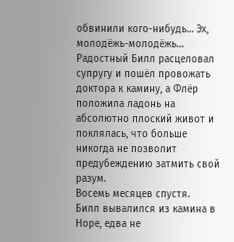обвинили кого-нибудь… Эх, молодёжь-молодёжь…
Радостный Билл расцеловал супругу и пошёл провожать доктора к камину, а Флёр положила ладонь на абсолютно плоский живот и поклялась, что больше никогда не позволит предубеждению затмить свой разум.
Восемь месяцев спустя.
Билл вывалился из камина в Норе, едва не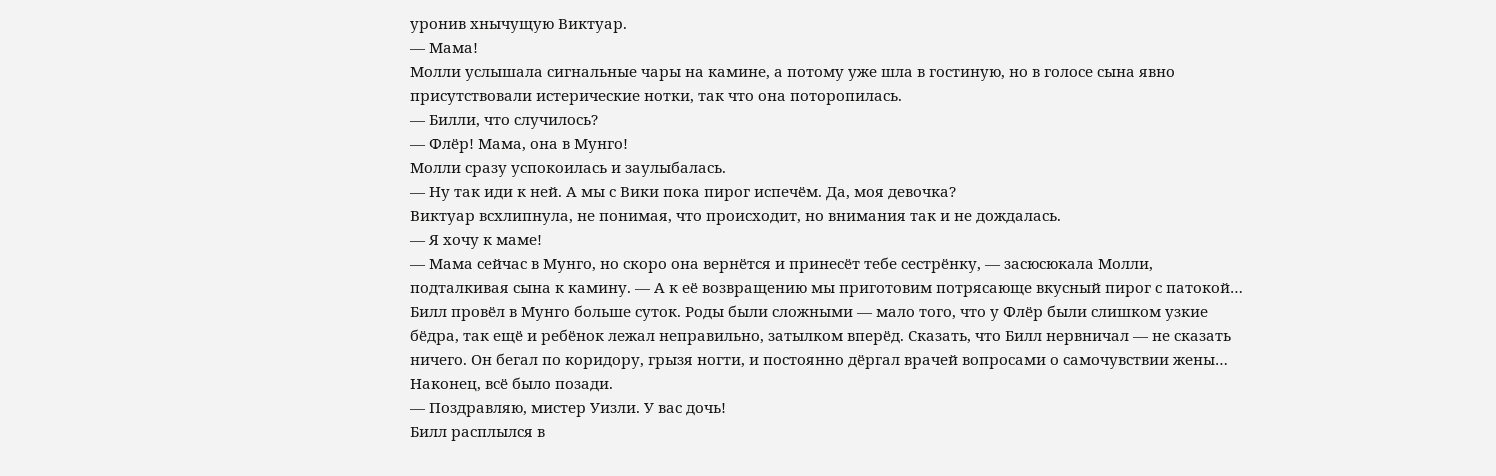уронив хнычущую Виктуар.
— Мама!
Молли услышала сигнальные чары на камине, а потому уже шла в гостиную, но в голосе сына явно присутствовали истерические нотки, так что она поторопилась.
— Билли, что случилось?
— Флёр! Мама, она в Мунго!
Молли сразу успокоилась и заулыбалась.
— Ну так иди к ней. А мы с Вики пока пирог испечём. Да, моя девочка?
Виктуар всхлипнула, не понимая, что происходит, но внимания так и не дождалась.
— Я хочу к маме!
— Мама сейчас в Мунго, но скоро она вернётся и принесёт тебе сестрёнку, — засюсюкала Молли, подталкивая сына к камину. — А к её возвращению мы приготовим потрясающе вкусный пирог с патокой…
Билл провёл в Мунго больше суток. Роды были сложными — мало того, что у Флёр были слишком узкие бёдра, так ещё и ребёнок лежал неправильно, затылком вперёд. Сказать, что Билл нервничал — не сказать ничего. Он бегал по коридору, грызя ногти, и постоянно дёргал врачей вопросами о самочувствии жены…
Наконец, всё было позади.
— Поздравляю, мистер Уизли. У вас дочь!
Билл расплылся в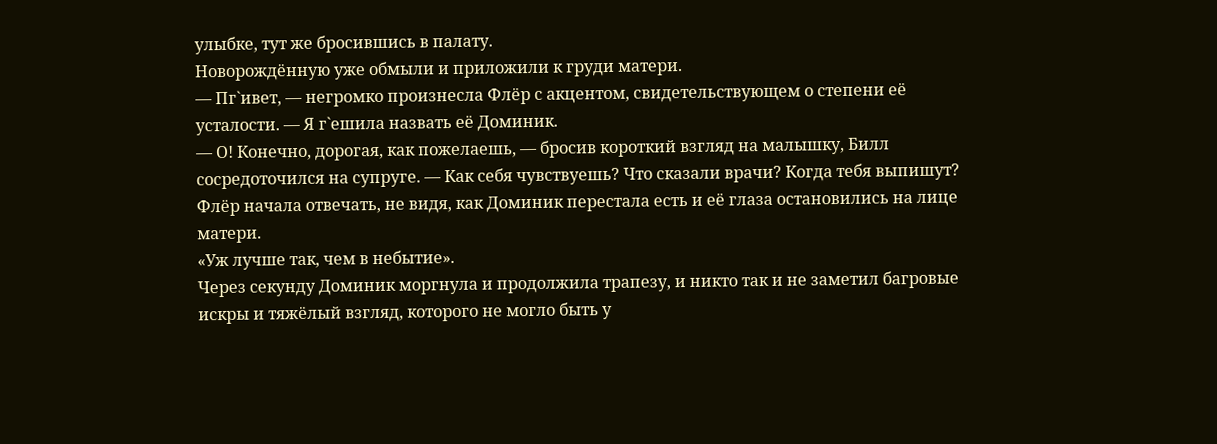улыбке, тут же бросившись в палату.
Новорождённую уже обмыли и приложили к груди матери.
— Пг`ивет, — негромко произнесла Флёр с акцентом, свидетельствующем о степени её усталости. — Я г`ешила назвать её Доминик.
— О! Конечно, дорогая, как пожелаешь, — бросив короткий взгляд на малышку, Билл сосредоточился на супруге. — Как себя чувствуешь? Что сказали врачи? Когда тебя выпишут?
Флёр начала отвечать, не видя, как Доминик перестала есть и её глаза остановились на лице матери.
«Уж лучше так, чем в небытие».
Через секунду Доминик моргнула и продолжила трапезу, и никто так и не заметил багровые искры и тяжёлый взгляд, которого не могло быть у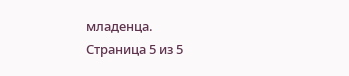младенца.
Страница 5 из 5